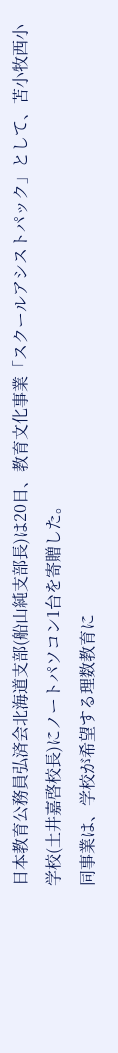日本教育公務員弘済会北海道支部(船山純支部長)は20日、教育文化事業「スクールアシストパック」として、苫小牧西小学校(土井嘉啓校長)にノートパソコン1台を寄贈した。
同事業は、学校が希望する理数教育に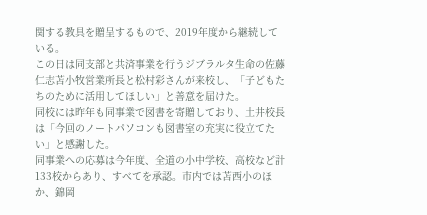関する教具を贈呈するもので、2019年度から継続している。
この日は同支部と共済事業を行うジブラルタ生命の佐藤仁志苫小牧営業所長と松村彩さんが来校し、「子どもたちのために活用してほしい」と善意を届けた。
同校には昨年も同事業で図書を寄贈しており、土井校長は「今回のノートパソコンも図書室の充実に役立てたい」と感謝した。
同事業への応募は今年度、全道の小中学校、高校など計133校からあり、すべてを承認。市内では苫西小のほか、錦岡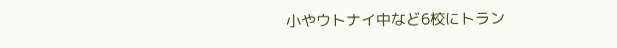小やウトナイ中など6校にトラン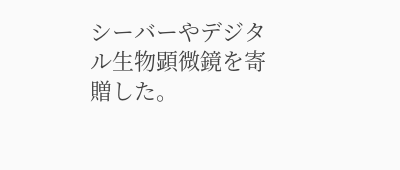シーバーやデジタル生物顕微鏡を寄贈した。